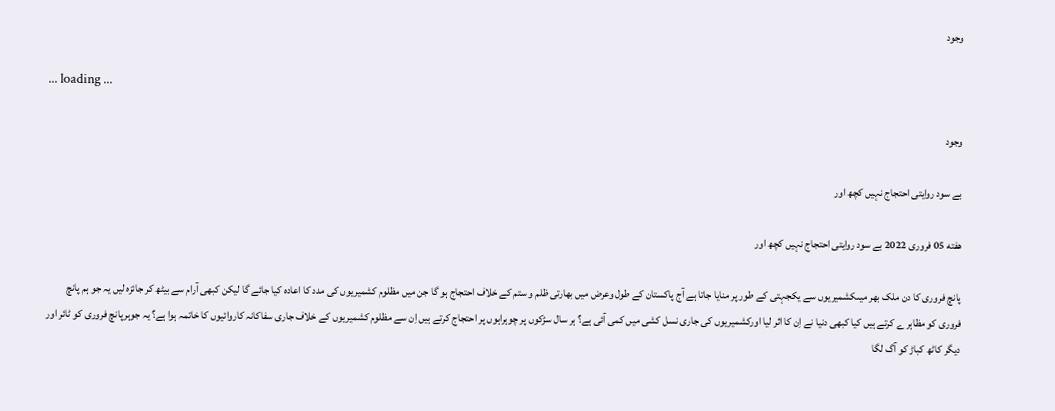وجود

... loading ...

وجود

بے سود روایتی احتجاج نہیں کچھ اور

هفته 05 فروری 2022 بے سود روایتی احتجاج نہیں کچھ اور

پانچ فروری کا دن ملک بھر میںکشمیریوں سے یکجہتی کے طور پر منایا جاتا ہے آج پاکستان کے طول وعرض میں بھارتی ظلم و ستم کے خلاف احتجاج ہو گا جن میں مظلوم کشمیریوں کی مدد کا اعادہ کیا جائے گا لیکن کبھی آرام سے بیٹھ کر جائزہ لیں یہ جو ہم پانچ فروری کو مظاہر ے کرتے ہیں کیا کبھی دنیا نے اِن کا اثر لیا اورکشمیریوں کی جاری نسل کشی میں کمی آئی ہے؟ ہر سال سڑکوں پر چوہراہوں پر احتجاج کرتے ہیں اِن سے مظلوم کشمیریوں کے خلاف جاری سفاکانہ کاروائیوں کا خاتمہ ہوا ہے؟ یہ جوہرپانچ فروری کو ٹائر اور دیگر کاٹھ کباڑ کو آگ لگا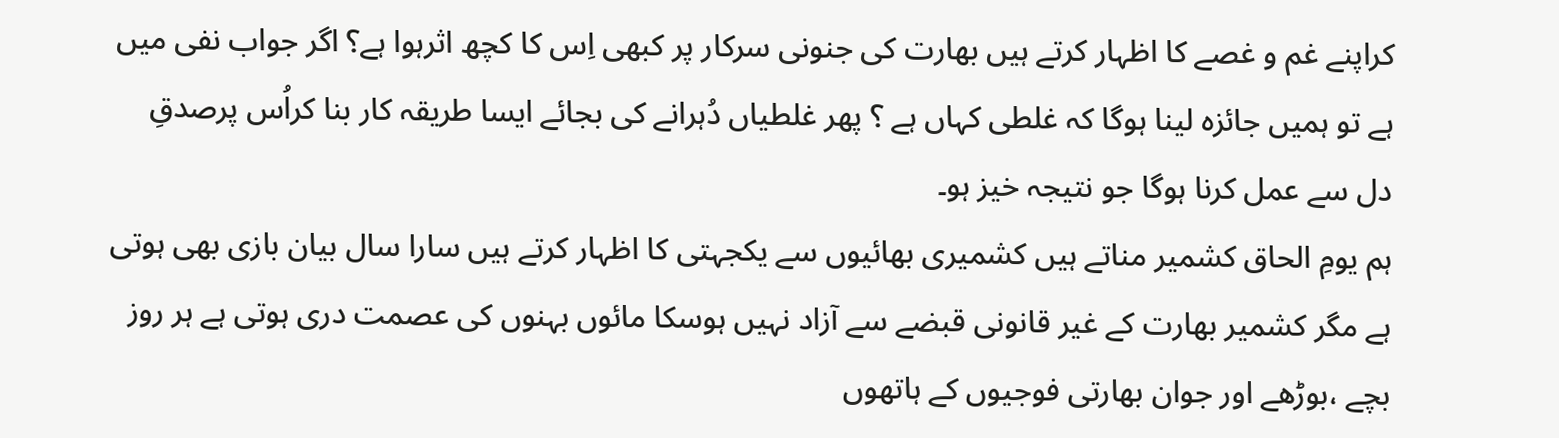کراپنے غم و غصے کا اظہار کرتے ہیں بھارت کی جنونی سرکار پر کبھی اِس کا کچھ اثرہوا ہے؟ اگر جواب نفی میں ہے تو ہمیں جائزہ لینا ہوگا کہ غلطی کہاں ہے ؟ پھر غلطیاں دُہرانے کی بجائے ایسا طریقہ کار بنا کراُس پرصدقِ دل سے عمل کرنا ہوگا جو نتیجہ خیز ہو۔
ہم یومِ الحاق کشمیر مناتے ہیں کشمیری بھائیوں سے یکجہتی کا اظہار کرتے ہیں سارا سال بیان بازی بھی ہوتی ہے مگر کشمیر بھارت کے غیر قانونی قبضے سے آزاد نہیں ہوسکا مائوں بہنوں کی عصمت دری ہوتی ہے ہر روز بچے ،بوڑھے اور جوان بھارتی فوجیوں کے ہاتھوں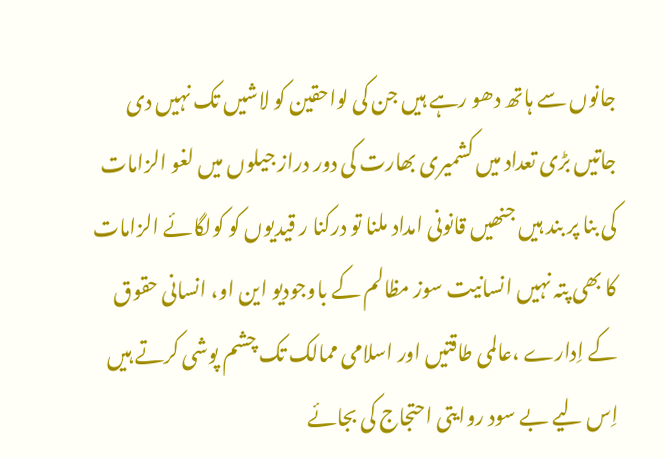جانوں سے ہاتھ دھو رہے ہیں جن کی لواحقین کو لاشیں تک نہیں دی جاتیں بڑی تعداد میں کشمیری بھارت کی دور دراز جیلوں میں لغو الزامات کی بنا پر بند ہیں جنھیں قانونی امداد ملنا تو درکنا ر قیدیوں کو کولگائے الزامات کا بھی پتہ نہیں انسانیت سوز مظالم کے باوجودیو این او، انسانی حقوق کے اِدارے ،عالمی طاقتیں اور اسلامی ممالک تک چشم پوشی کرتے ہیں اِس لیے بے سود روایتی احتجاج کی بجائے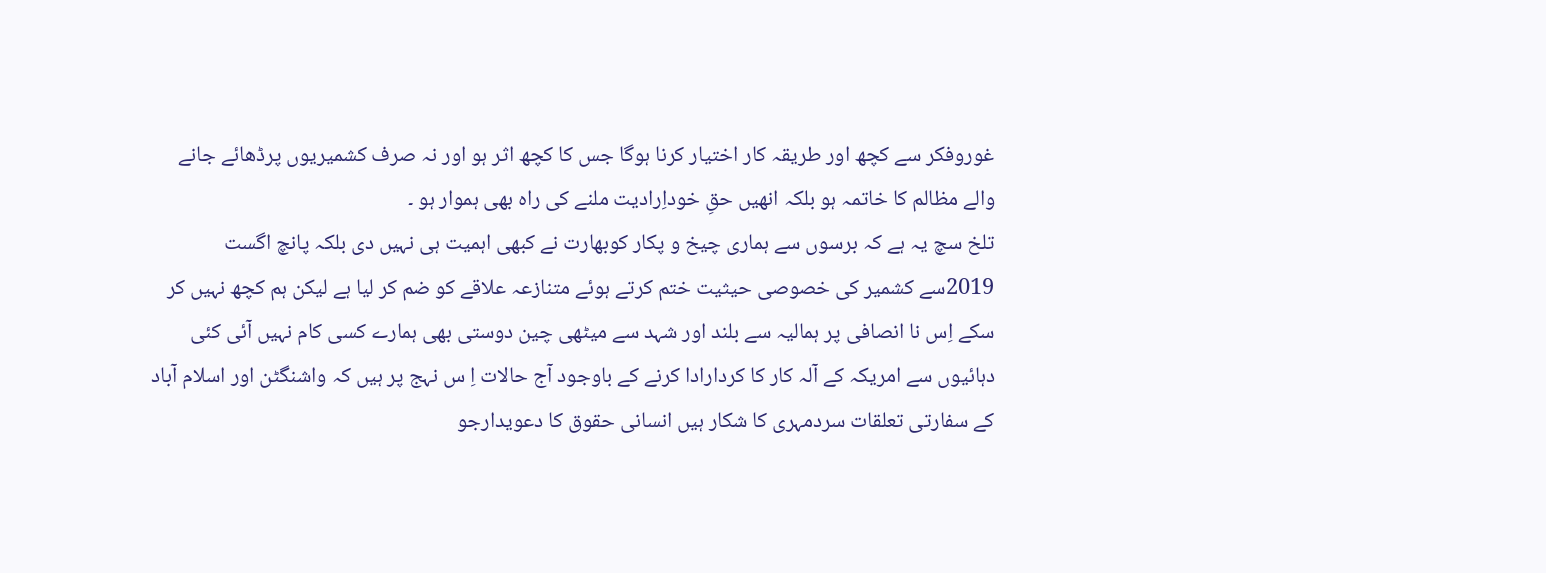غوروفکر سے کچھ اور طریقہ کار اختیار کرنا ہوگا جس کا کچھ اثر ہو اور نہ صرف کشمیریوں پرڈھائے جانے والے مظالم کا خاتمہ ہو بلکہ انھیں حقِ خوداِرادیت ملنے کی راہ بھی ہموار ہو ۔
تلخ سچ یہ ہے کہ برسوں سے ہماری چیخ و پکار کوبھارت نے کبھی اہمیت ہی نہیں دی بلکہ پانچ اگست 2019سے کشمیر کی خصوصی حیثیت ختم کرتے ہوئے متنازعہ علاقے کو ضم کر لیا ہے لیکن ہم کچھ نہیں کر سکے اِس نا انصافی پر ہمالیہ سے بلند اور شہد سے میٹھی چین دوستی بھی ہمارے کسی کام نہیں آئی کئی دہائیوں سے امریکہ کے آلہ کار کا کردارادا کرنے کے باوجود آج حالات اِ س نہج پر ہیں کہ واشنگٹن اور اسلام آباد کے سفارتی تعلقات سردمہری کا شکار ہیں انسانی حقوق کا دعویدارجو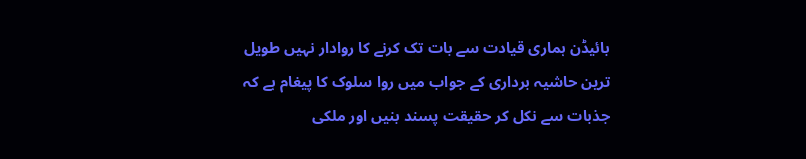بائیڈن ہماری قیادت سے بات تک کرنے کا روادار نہیں طویل ترین حاشیہ برداری کے جواب میں روا سلوک کا پیغام ہے کہ جذبات سے نکل کر حقیقت پسند بنیں اور ملکی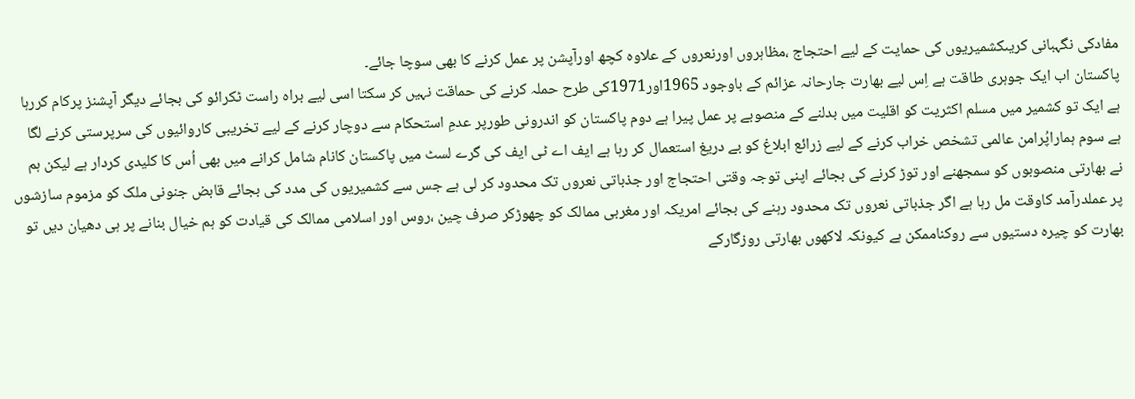مفادکی نگہبانی کریںکشمیریوں کی حمایت کے لیے احتجاج ،مظاہروں اورنعروں کے علاوہ کچھ اورآپشن پر عمل کرنے کا بھی سوچا جائے۔
پاکستان اب ایک جوہری طاقت ہے اِس لیے بھارت جارحانہ عزائم کے باوجود 1965اور1971کی طرح حملہ کرنے کی حماقت نہیں کر سکتا اسی لیے براہ راست ٹکرائو کی بجائے دیگر آپشنز پرکام کررہا ہے ایک تو کشمیر میں مسلم اکثریت کو اقلیت میں بدلنے کے منصوبے پر عمل پیرا ہے دوم پاکستان کو اندرونی طورپر عدمِ استحکام سے دوچار کرنے کے لیے تخریبی کاروائیوں کی سرپرستی کرنے لگا ہے سوم ہماراپُرامن عالمی تشخص خراب کرنے کے لیے زرائع ابلاغ کو بے دریغ استعمال کر رہا ہے ایف اے ٹی ایف کی گرے لسٹ میں پاکستان کانام شامل کرانے میں بھی اُس کا کلیدی کردار ہے لیکن ہم نے بھارتی منصوبوں کو سمجھنے اور توڑ کرنے کی بجائے اپنی توجہ وقتی احتجاج اور جذباتی نعروں تک محدود کر لی ہے جس سے کشمیریوں کی مدد کی بجائے قابض جنونی ملک کو مزموم سازشوں پر عملدرآمد کاوقت مل رہا ہے اگر جذباتی نعروں تک محدود رہنے کی بجائے امریکہ اور مغربی ممالک کو چھوڑکر صرف چین ،روس اور اسلامی ممالک کی قیادت کو ہم خیال بنانے پر ہی دھیان دیں تو بھارت کو چیرہ دستیوں سے روکناممکن ہے کیونکہ لاکھوں بھارتی روزگارکے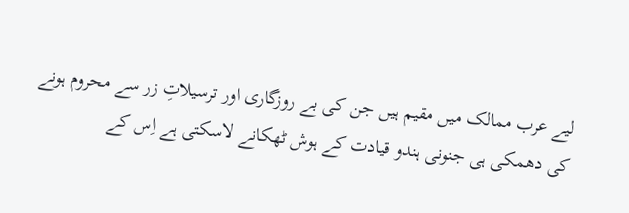لیے عرب ممالک میں مقیم ہیں جن کی بے روزگاری اور ترسیلاتِ زر سے محروم ہونے کی دھمکی ہی جنونی ہندو قیادت کے ہوش ٹھکانے لاسکتی ہے اِس کے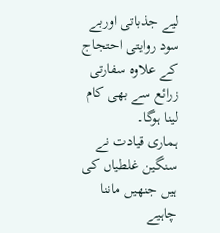لیے جذباتی اوربے سود روایتی احتجاج کے علاوہ سفارتی زرائع سے بھی کام لینا ہوگا۔
ہماری قیادت نے سنگین غلطیاں کی ہیں جنھیں ماننا چاہیے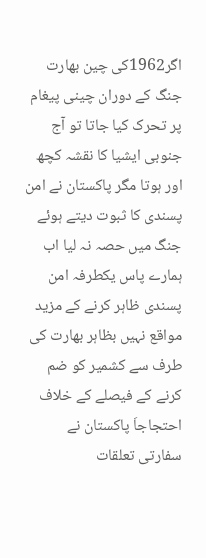اگر1962کی چین بھارت جنگ کے دوران چینی پیغام پر تحرک کیا جاتا تو آج جنوبی ایشیا کا نقشہ کچھ اور ہوتا مگر پاکستان نے امن پسندی کا ثبوت دیتے ہوئے جنگ میں حصہ نہ لیا اب ہمارے پاس یکطرفہ امن پسندی ظاہر کرنے کے مزید مواقع نہیں بظاہر بھارت کی طرف سے کشمیر کو ضم کرنے کے فیصلے کے خلاف احتجاجاَ پاکستان نے سفارتی تعلقات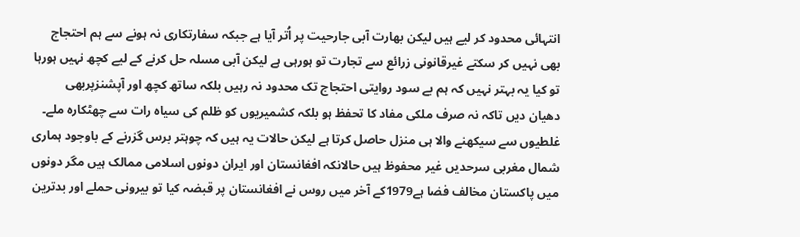انتہائی محدود کر لیے ہیں لیکن بھارت آبی جارحیت پر اُتر آیا ہے جبکہ سفارتکاری نہ ہونے سے ہم احتجاج بھی نہیں کر سکتے غیرقانونی زرائع سے تجارت تو ہورہی ہے لیکن آبی مسلہ حل کرنے کے لیے کچھ نہیں ہورہا تو کیا یہ بہتر نہیں کہ ہم بے سود روایتی احتجاج تک محدود نہ رہیں بلکہ ساتھ کچھ اور آپشنزپربھی دھیان دیں تاکہ نہ صرف ملکی مفاد کا تحفظ ہو بلکہ کشمیریوں کو ظلم کی سیاہ رات سے چھٹکارہ ملے۔
غلطیوں سے سیکھنے والا ہی منزل حاصل کرتا ہے لیکن حالات یہ ہیں کہ چوہتر برس گزرنے کے باوجود ہماری شمال مغربی سرحدیں غیر محفوظ ہیں حالانکہ افغانستان اور ایران دونوں اسلامی ممالک ہیں مگر دونوں میں پاکستان مخالف فضا ہے1979کے آخر میں روس نے افغانستان پر قبضہ کیا تو بیرونی حملے اور بدترین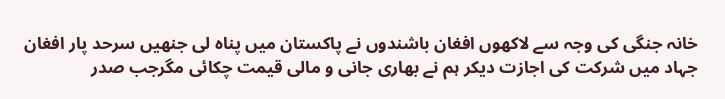خانہ جنگی کی وجہ سے لاکھوں افغان باشندوں نے پاکستان میں پناہ لی جنھیں سرحد پار افغان جہاد میں شرکت کی اجازت دیکر ہم نے بھاری جانی و مالی قیمت چکائی مگرجب صدر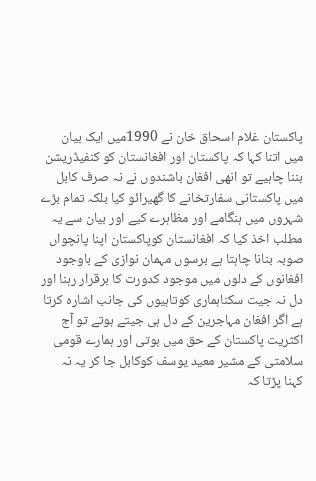پاکستان غلام اسحاق خان نے 1990میں ایک بیان میں اتنا کہا کہ پاکستان اور افغانستان کو کنفیڈریشن بننا چاہیے تو انھی افغان باشندوں نے نہ صرف کابل میں پاکستانی سفارتخانے کا گھیرائو کیا بلکہ تمام بڑے شہروں میں ہنگامے اور مظاہرے کیے اور بیان سے یہ مطلب اخذ کیا کہ افغانستان کوپاکستان اپنا پانچواں صوبہ بنانا چاہتا ہے برسوں مہمان نوازی کے باوجود افغانوں کے دلوں میں موجود کدورت کا برقرار رہنا اور دل نہ جیت سکناہماری کوتاہیوں کی جانب اشارہ کرتا ہے اگر افغان مہاجرین کے دل ہی جیتے ہوتے تو آج اکثریت پاکستان کے حق میں ہوتی اور ہمارے قومی سلامتی کے مشیر معید یوسف کوکابل جا کر یہ نہ کہنا پڑتا کہ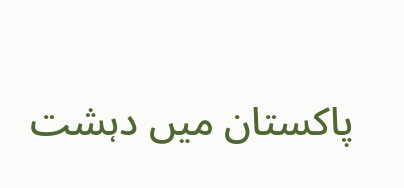پاکستان میں دہشت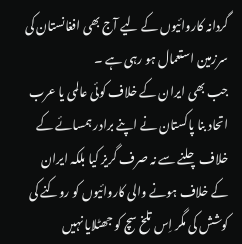گردانہ کاروائیوں کے لیے آج بھی افغانستان کی سرزمین استعمال ہو رہی ہے ۔
جب بھی ایران کے خلاف کوئی عالمی یا عرب اتحاد بنا پاکستان نے اپنے برادر ہمسائے کے خلاف چلنے سے نہ صرف گریز کیا بلکہ ایران کے خلاف ہونے والی کاروائیوں کو روکنے کی کوشش کی مگر اِس تلخ سچ کو جھٹلایا نہیں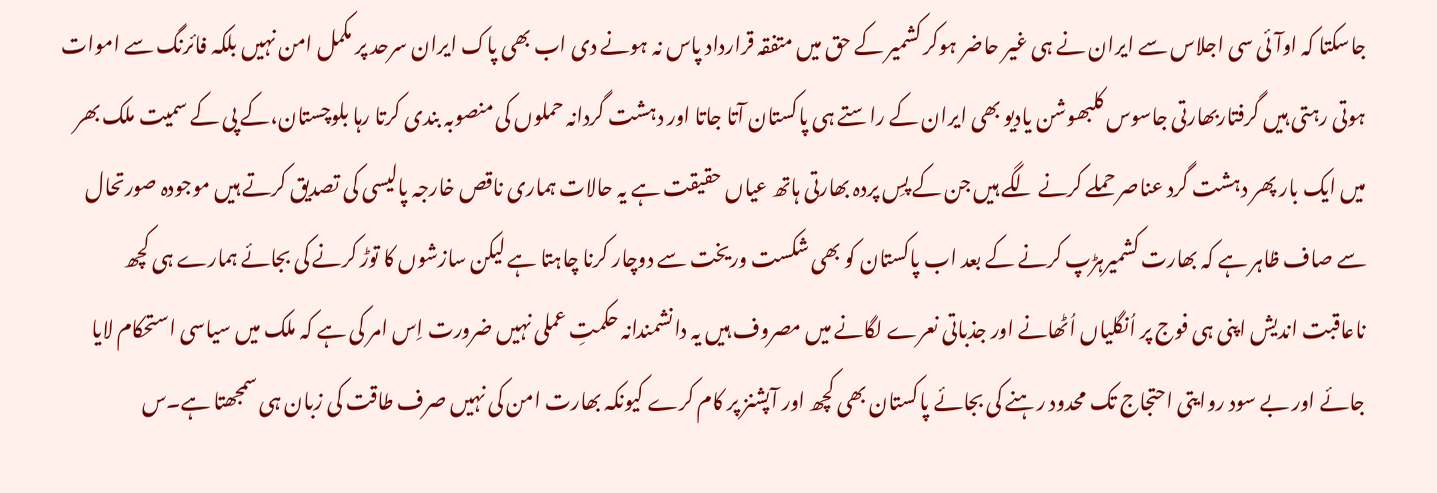جاسکتا کہ اوآئی سی اجلاس سے ایران نے ہی غیر حاضر ہوکر کشمیر کے حق میں متفقہ قرارداد پاس نہ ہونے دی اب بھی پاک ایران سرحد پر مکمل امن نہیں بلکہ فائرنگ سے اموات ہوتی رہتی ہیں گرفتاربھارتی جاسوس کلبھوشن یادیو بھی ایران کے راستے ہی پاکستان آتا جاتا اور دہشت گردانہ حملوں کی منصوبہ بندی کرتا رہا بلوچستان،کے پی کے سمیت ملک بھر میں ایک بار پھر دہشت گرد عناصر حملے کرنے لگے ہیں جن کے پسِ پردہ بھارتی ہاتھ عیاں حقیقت ہے یہ حالات ہماری ناقص خارجہ پالیسی کی تصدیق کرتے ہیں موجودہ صورتحال سے صاف ظاہر ہے کہ بھارت کشمیرہڑپ کرنے کے بعد اب پاکستان کو بھی شکست وریخت سے دوچار کرنا چاہتا ہے لیکن سازشوں کا توڑ کرنے کی بجائے ہمارے ہی کچھ ناعاقبت اندیش اپنی ہی فوج پر اُنگلیاں اُٹھانے اور جذباتی نعرے لگانے میں مصروف ہیں یہ دانشمندانہ حکمتِ عملی نہیں ضرورت اِس امر کی ہے کہ ملک میں سیاسی استحکام لایا جائے اور بے سود روایتی احتجاج تک محدود رہنے کی بجائے پاکستان بھی کچھ اور آپشنز پر کام کرے کیونکہ بھارت امن کی نہیں صرف طاقت کی زبان ہی سمجھتا ہے۔س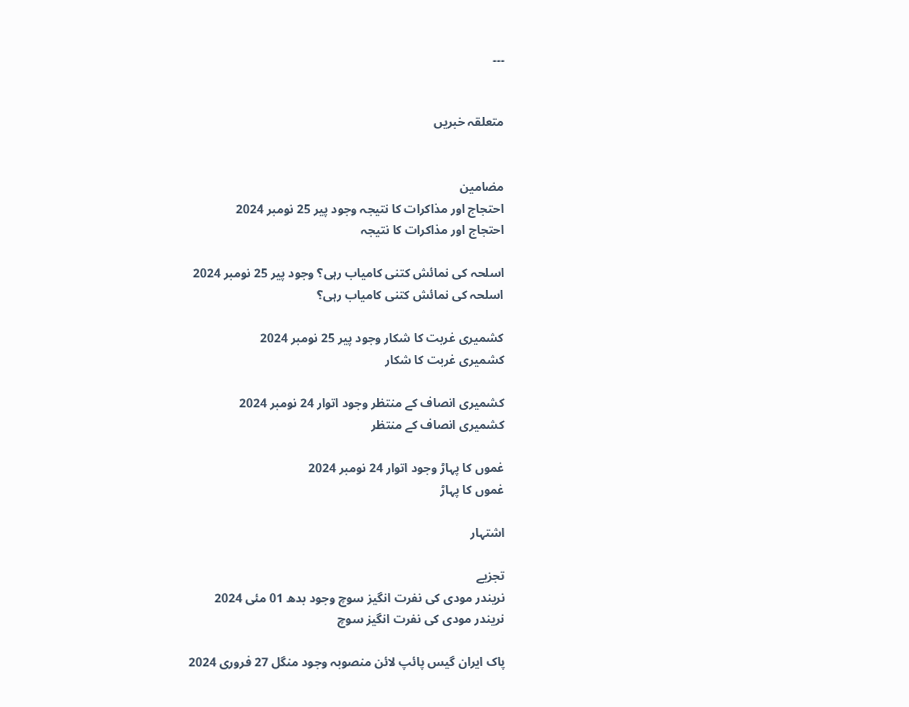۔۔۔


متعلقہ خبریں


مضامین
احتجاج اور مذاکرات کا نتیجہ وجود پیر 25 نومبر 2024
احتجاج اور مذاکرات کا نتیجہ

اسلحہ کی نمائش کتنی کامیاب رہی؟ وجود پیر 25 نومبر 2024
اسلحہ کی نمائش کتنی کامیاب رہی؟

کشمیری غربت کا شکار وجود پیر 25 نومبر 2024
کشمیری غربت کا شکار

کشمیری انصاف کے منتظر وجود اتوار 24 نومبر 2024
کشمیری انصاف کے منتظر

غموں کا پہاڑ وجود اتوار 24 نومبر 2024
غموں کا پہاڑ

اشتہار

تجزیے
نریندر مودی کی نفرت انگیز سوچ وجود بدھ 01 مئی 2024
نریندر مودی کی نفرت انگیز سوچ

پاک ایران گیس پائپ لائن منصوبہ وجود منگل 27 فروری 2024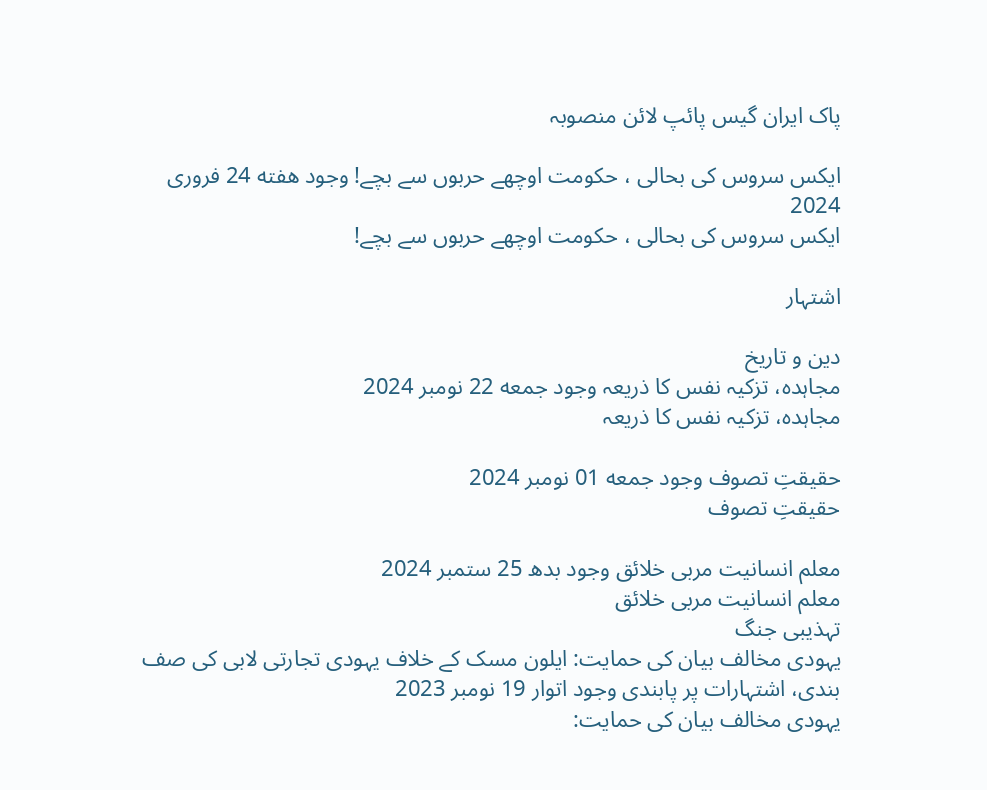پاک ایران گیس پائپ لائن منصوبہ

ایکس سروس کی بحالی ، حکومت اوچھے حربوں سے بچے! وجود هفته 24 فروری 2024
ایکس سروس کی بحالی ، حکومت اوچھے حربوں سے بچے!

اشتہار

دین و تاریخ
مجاہدہ، تزکیہ نفس کا ذریعہ وجود جمعه 22 نومبر 2024
مجاہدہ، تزکیہ نفس کا ذریعہ

حقیقتِ تصوف وجود جمعه 01 نومبر 2024
حقیقتِ تصوف

معلم انسانیت مربی خلائق وجود بدھ 25 ستمبر 2024
معلم انسانیت مربی خلائق
تہذیبی جنگ
یہودی مخالف بیان کی حمایت: ایلون مسک کے خلاف یہودی تجارتی لابی کی صف بندی، اشتہارات پر پابندی وجود اتوار 19 نومبر 2023
یہودی مخالف بیان کی حمایت: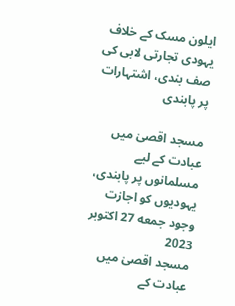ایلون مسک کے خلاف یہودی تجارتی لابی کی صف بندی، اشتہارات پر پابندی

مسجد اقصیٰ میں عبادت کے لیے مسلمانوں پر پابندی، یہودیوں کو اجازت وجود جمعه 27 اکتوبر 2023
مسجد اقصیٰ میں عبادت کے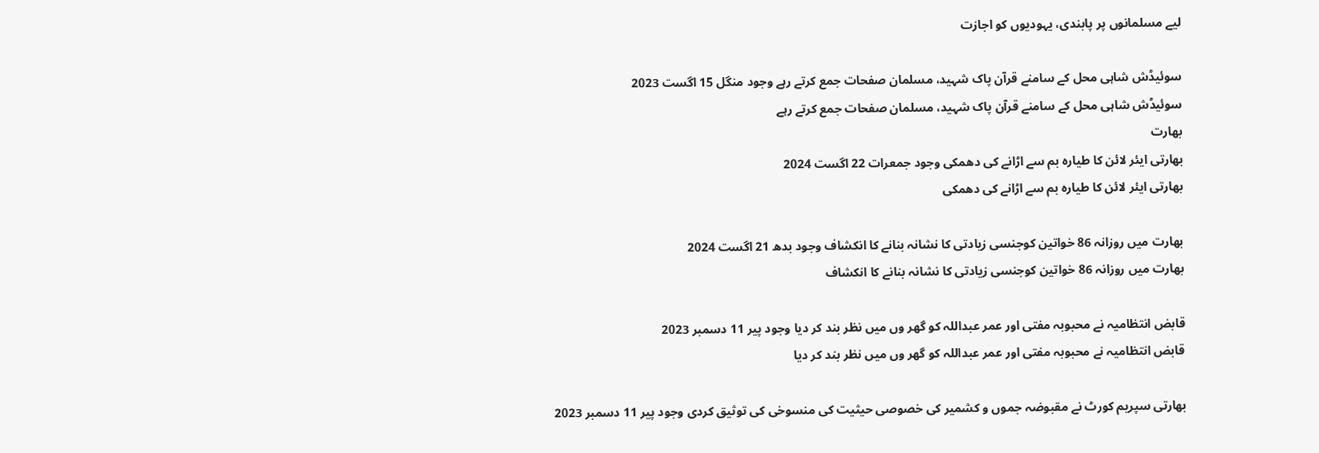لیے مسلمانوں پر پابندی، یہودیوں کو اجازت

سوئیڈش شاہی محل کے سامنے قرآن پاک شہید، مسلمان صفحات جمع کرتے رہے وجود منگل 15 اگست 2023
سوئیڈش شاہی محل کے سامنے قرآن پاک شہید، مسلمان صفحات جمع کرتے رہے
بھارت
بھارتی ایئر لائن کا طیارہ بم سے اڑانے کی دھمکی وجود جمعرات 22 اگست 2024
بھارتی ایئر لائن کا طیارہ بم سے اڑانے کی دھمکی

بھارت میں روزانہ 86 خواتین کوجنسی زیادتی کا نشانہ بنانے کا انکشاف وجود بدھ 21 اگست 2024
بھارت میں روزانہ 86 خواتین کوجنسی زیادتی کا نشانہ بنانے کا انکشاف

قابض انتظامیہ نے محبوبہ مفتی اور عمر عبداللہ کو گھر وں میں نظر بند کر دیا وجود پیر 11 دسمبر 2023
قابض انتظامیہ نے محبوبہ مفتی اور عمر عبداللہ کو گھر وں میں نظر بند کر دیا

بھارتی سپریم کورٹ نے مقبوضہ جموں و کشمیر کی خصوصی حیثیت کی منسوخی کی توثیق کردی وجود پیر 11 دسمبر 2023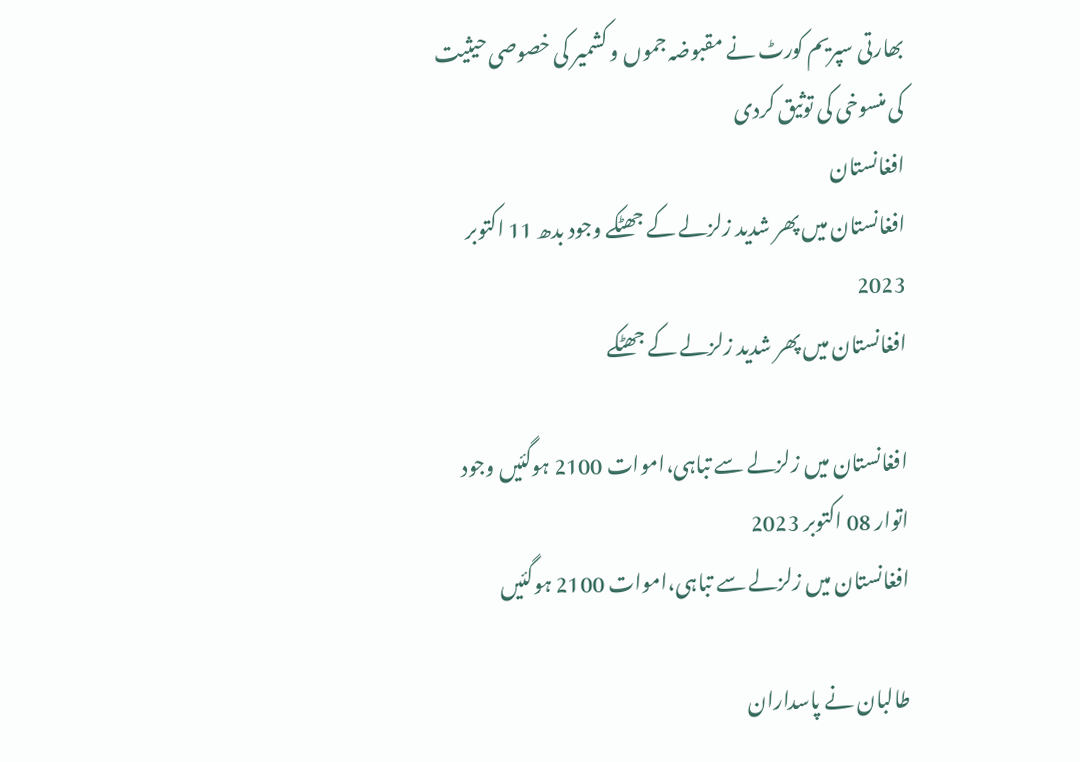بھارتی سپریم کورٹ نے مقبوضہ جموں و کشمیر کی خصوصی حیثیت کی منسوخی کی توثیق کردی
افغانستان
افغانستان میں پھر شدید زلزلے کے جھٹکے وجود بدھ 11 اکتوبر 2023
افغانستان میں پھر شدید زلزلے کے جھٹکے

افغانستان میں زلزلے سے تباہی،اموات 2100 ہوگئیں وجود اتوار 08 اکتوبر 2023
افغانستان میں زلزلے سے تباہی،اموات 2100 ہوگئیں

طالبان نے پاسداران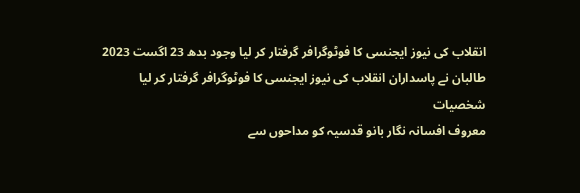انقلاب کی نیوز ایجنسی کا فوٹوگرافر گرفتار کر لیا وجود بدھ 23 اگست 2023
طالبان نے پاسداران انقلاب کی نیوز ایجنسی کا فوٹوگرافر گرفتار کر لیا
شخصیات
معروف افسانہ نگار بانو قدسیہ کو مداحوں سے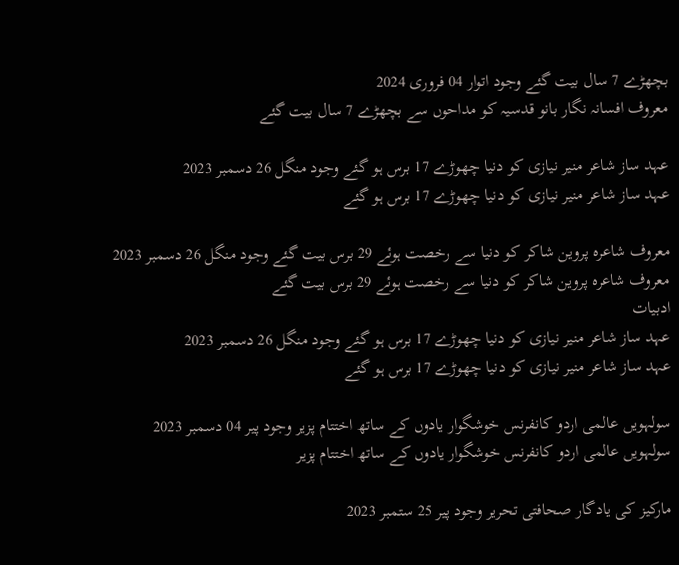بچھڑے 7 سال بیت گئے وجود اتوار 04 فروری 2024
معروف افسانہ نگار بانو قدسیہ کو مداحوں سے بچھڑے 7 سال بیت گئے

عہد ساز شاعر منیر نیازی کو دنیا چھوڑے 17 برس ہو گئے وجود منگل 26 دسمبر 2023
عہد ساز شاعر منیر نیازی کو دنیا چھوڑے 17 برس ہو گئے

معروف شاعرہ پروین شاکر کو دنیا سے رخصت ہوئے 29 برس بیت گئے وجود منگل 26 دسمبر 2023
معروف شاعرہ پروین شاکر کو دنیا سے رخصت ہوئے 29 برس بیت گئے
ادبیات
عہد ساز شاعر منیر نیازی کو دنیا چھوڑے 17 برس ہو گئے وجود منگل 26 دسمبر 2023
عہد ساز شاعر منیر نیازی کو دنیا چھوڑے 17 برس ہو گئے

سولہویں عالمی اردو کانفرنس خوشگوار یادوں کے ساتھ اختتام پزیر وجود پیر 04 دسمبر 2023
سولہویں عالمی اردو کانفرنس خوشگوار یادوں کے ساتھ اختتام پزیر

مارکیز کی یادگار صحافتی تحریر وجود پیر 25 ستمبر 2023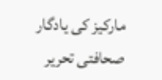مارکیز کی یادگار صحافتی تحریر